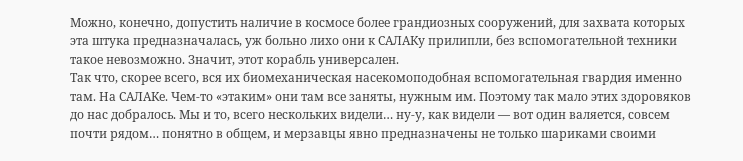Можно, конечно, допустить наличие в космосе более грандиозных сооружений, для захвата которых эта штука предназначалась, уж больно лихо они к САЛАКу прилипли, без вспомогательной техники такое невозможно. Значит, этот корабль универсален.
Так что, скорее всего, вся их биомеханическая насекомоподобная вспомогательная гвардия именно там. На САЛАКе. Чем-то «этаким» они там все заняты, нужным им. Поэтому так мало этих здоровяков до нас добралось. Мы и то, всего нескольких видели… ну-у, как видели — вот один валяется, совсем почти рядом… понятно в общем, и мерзавцы явно предназначены не только шариками своими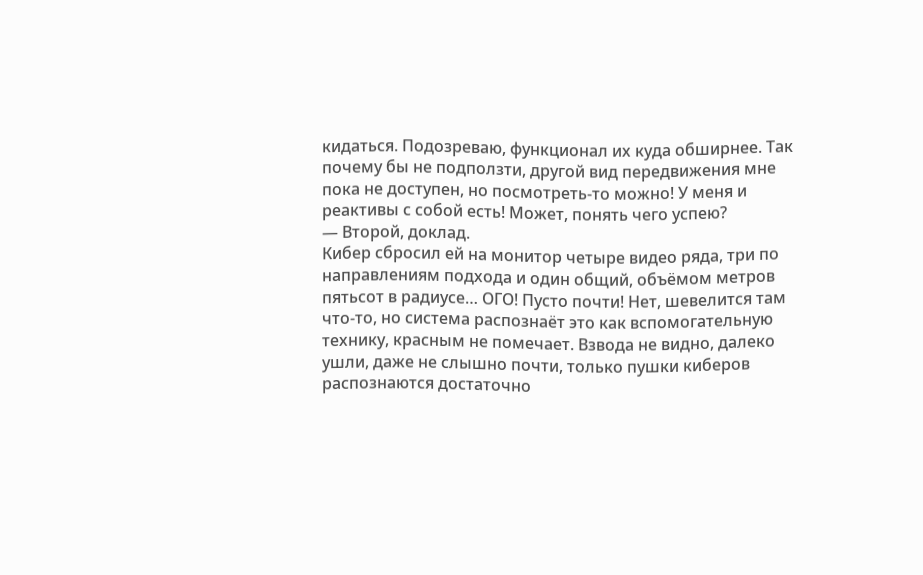кидаться. Подозреваю, функционал их куда обширнее. Так почему бы не подползти, другой вид передвижения мне пока не доступен, но посмотреть-то можно! У меня и реактивы с собой есть! Может, понять чего успею?
— Второй, доклад.
Кибер сбросил ей на монитор четыре видео ряда, три по направлениям подхода и один общий, объёмом метров пятьсот в радиусе… ОГО! Пусто почти! Нет, шевелится там что-то, но система распознаёт это как вспомогательную технику, красным не помечает. Взвода не видно, далеко ушли, даже не слышно почти, только пушки киберов распознаются достаточно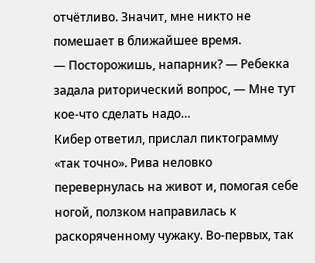отчётливо. Значит, мне никто не помешает в ближайшее время.
— Посторожишь, напарник? — Ребекка задала риторический вопрос, — Мне тут кое-что сделать надо…
Кибер ответил, прислал пиктограмму «так точно». Рива неловко перевернулась на живот и, помогая себе ногой, ползком направилась к раскоряченному чужаку. Во-первых, так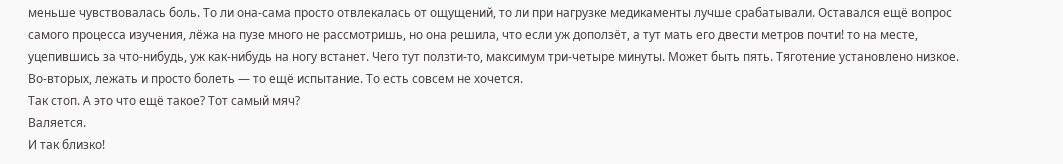меньше чувствовалась боль. То ли она-сама просто отвлекалась от ощущений, то ли при нагрузке медикаменты лучше срабатывали. Оставался ещё вопрос самого процесса изучения, лёжа на пузе много не рассмотришь, но она решила, что если уж доползёт, а тут мать его двести метров почти! то на месте, уцепившись за что-нибудь, уж как-нибудь на ногу встанет. Чего тут ползти-то, максимум три-четыре минуты. Может быть пять. Тяготение установлено низкое. Во-вторых, лежать и просто болеть — то ещё испытание. То есть совсем не хочется.
Так стоп. А это что ещё такое? Тот самый мяч?
Валяется.
И так близко!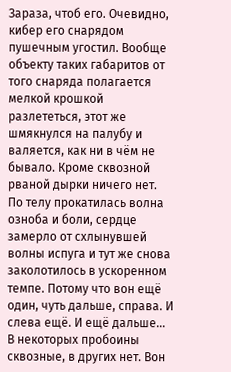Зараза, чтоб его. Очевидно, кибер его снарядом пушечным угостил. Вообще объекту таких габаритов от того снаряда полагается мелкой крошкой разлететься, этот же шмякнулся на палубу и валяется, как ни в чём не бывало. Кроме сквозной рваной дырки ничего нет. По телу прокатилась волна озноба и боли, сердце замерло от схлынувшей волны испуга и тут же снова заколотилось в ускоренном темпе. Потому что вон ещё один, чуть дальше, справа. И слева ещё. И ещё дальше… В некоторых пробоины сквозные, в других нет. Вон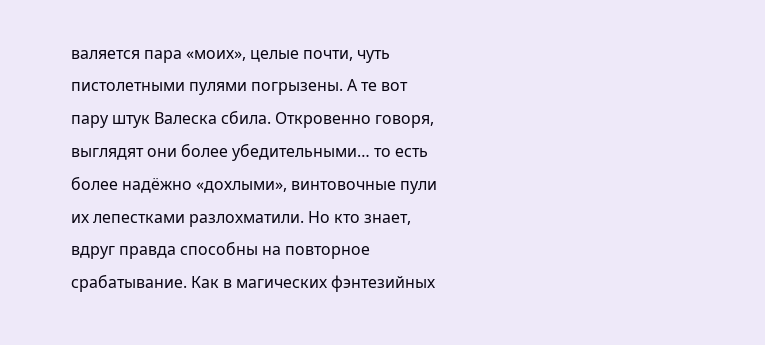валяется пара «моих», целые почти, чуть пистолетными пулями погрызены. А те вот пару штук Валеска сбила. Откровенно говоря, выглядят они более убедительными… то есть более надёжно «дохлыми», винтовочные пули их лепестками разлохматили. Но кто знает, вдруг правда способны на повторное срабатывание. Как в магических фэнтезийных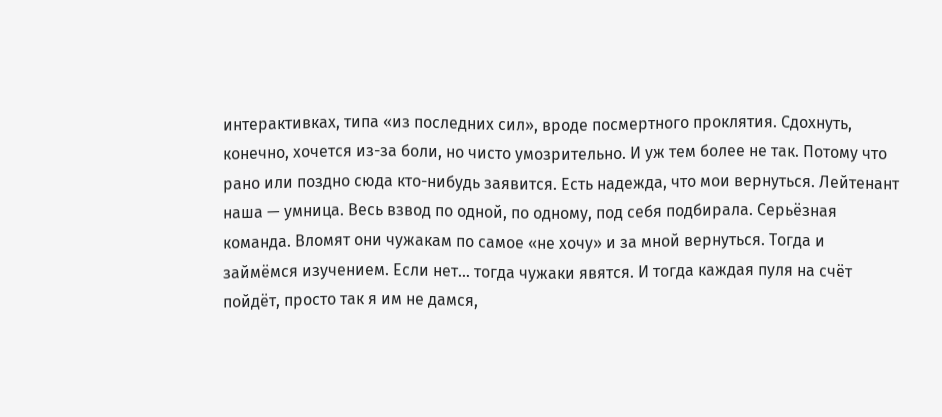интерактивках, типа «из последних сил», вроде посмертного проклятия. Сдохнуть, конечно, хочется из-за боли, но чисто умозрительно. И уж тем более не так. Потому что рано или поздно сюда кто-нибудь заявится. Есть надежда, что мои вернуться. Лейтенант наша — умница. Весь взвод по одной, по одному, под себя подбирала. Серьёзная команда. Вломят они чужакам по самое «не хочу» и за мной вернуться. Тогда и займёмся изучением. Если нет… тогда чужаки явятся. И тогда каждая пуля на счёт пойдёт, просто так я им не дамся,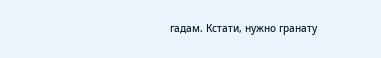гадам. Кстати, нужно гранату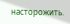насторожить.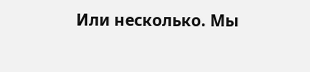Или несколько. Мы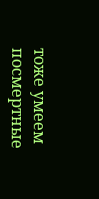тоже умеем посмертные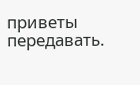приветы передавать.